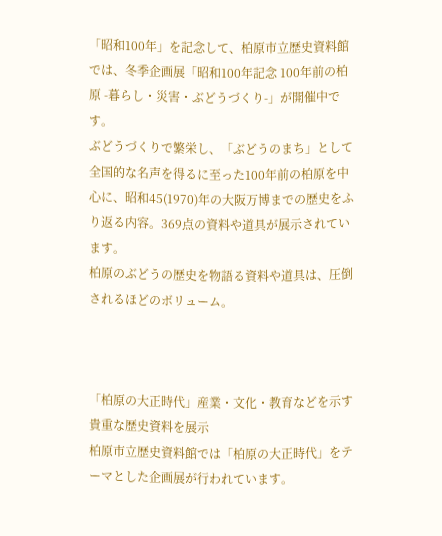「昭和100年」を記念して、柏原市立歴史資料館では、冬季企画展「昭和100年記念 100年前の柏原 -暮らし・災害・ぶどうづくり-」が開催中です。
ぶどうづくりで繁栄し、「ぶどうのまち」として全国的な名声を得るに至った100年前の柏原を中心に、昭和45(1970)年の大阪万博までの歴史をふり返る内容。369点の資料や道具が展示されています。
柏原のぶどうの歴史を物語る資料や道具は、圧倒されるほどのボリューム。



「柏原の大正時代」産業・文化・教育などを示す貴重な歴史資料を展示
柏原市立歴史資料館では「柏原の大正時代」をテーマとした企画展が行われています。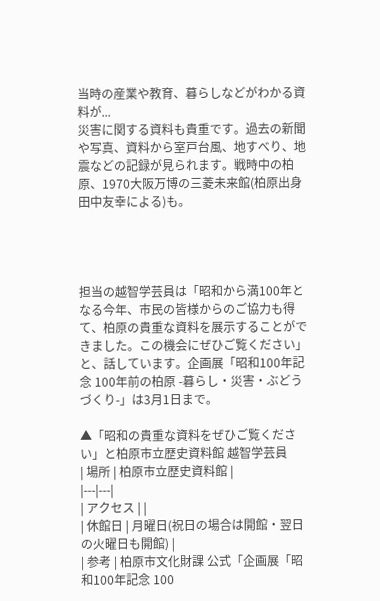当時の産業や教育、暮らしなどがわかる資料が...
災害に関する資料も貴重です。過去の新聞や写真、資料から室戸台風、地すべり、地震などの記録が見られます。戦時中の柏原、1970大阪万博の三菱未来館(柏原出身 田中友幸による)も。




担当の越智学芸員は「昭和から満100年となる今年、市民の皆様からのご協力も得て、柏原の貴重な資料を展示することができました。この機会にぜひご覧ください」と、話しています。企画展「昭和100年記念 100年前の柏原 -暮らし・災害・ぶどうづくり-」は3月1日まで。

▲「昭和の貴重な資料をぜひご覧ください」と柏原市立歴史資料館 越智学芸員
| 場所 | 柏原市立歴史資料館 |
|---|---|
| アクセス | |
| 休館日 | 月曜日(祝日の場合は開館・翌日の火曜日も開館) |
| 参考 | 柏原市文化財課 公式「企画展「昭和100年記念 100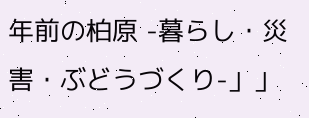年前の柏原 -暮らし・災害・ぶどうづくり-」」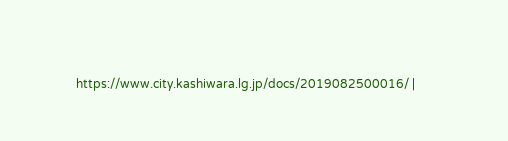https://www.city.kashiwara.lg.jp/docs/2019082500016/ |